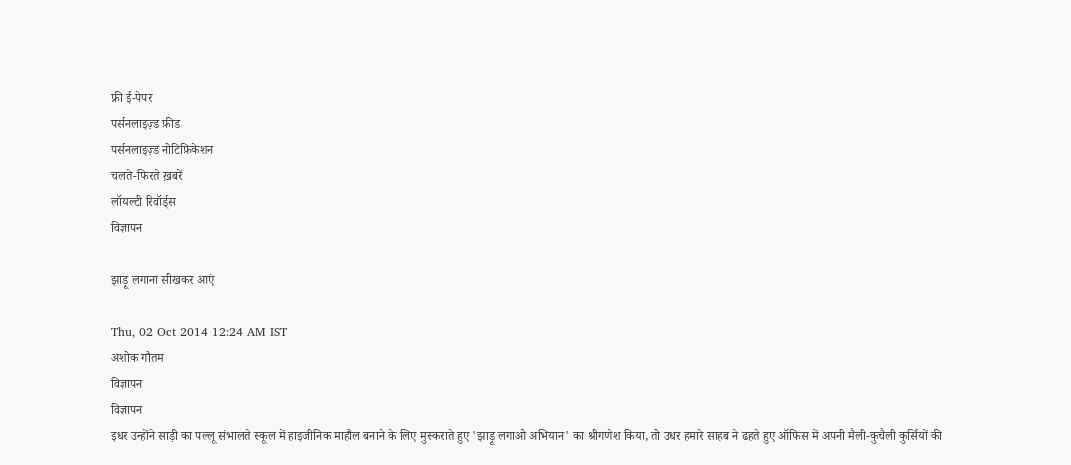फ्री ई-पेपर
पर्सनलाइज़्ड फ़ीड
पर्सनलाइज़्ड नोटिफ़िकेशन
चलते-फिरते ख़बरें
लॉयल्टी रिवॉर्ड्स
विज्ञापन

झाड़ू लगाना सीखकर आएं

Thu, 02 Oct 2014 12:24 AM IST
अशोक गौतम
विज्ञापन
विज्ञापन
इधर उन्होंने साड़ी का पल्लू संभालते स्कूल में हाइजीनिक माहौल बनाने के लिए मुस्कराते हुए 'झाड़ू लगाओ अभियान' का श्रीगणेश किया, तो उधर हमारे साहब ने ढहते हुए ऑफिस में अपनी मैली-कुचैली कुर्सियों की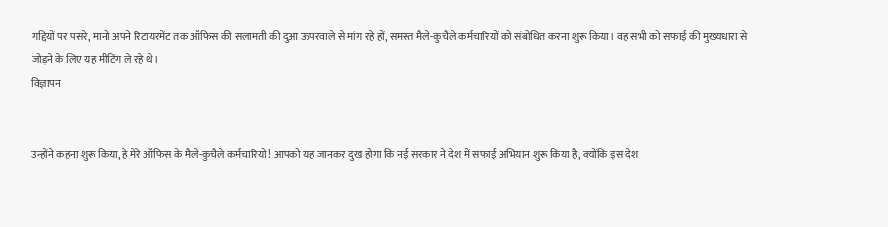गद्दियों पर पसरे, मानो अपने रिटायरमेंट तक ऑफिस की सलामती की दुआ ऊपरवाले से मांग रहे हों, समस्त मैले-कुचैले कर्मचारियों को संबोधित करना शुरू किया। वह सभी को सफाई की मुख्यधारा से जोड़ने के लिए यह मीटिंग ले रहे थे।
विज्ञापन


उन्होंने कहना शुरू किया, हे मेरे ऑफिस के मैले-कुचैले कर्मचारियो! आपको यह जानकर दुख होगा कि नई सरकार ने देश में सफाई अभियान शुरू किया है, क्योंकि इस देश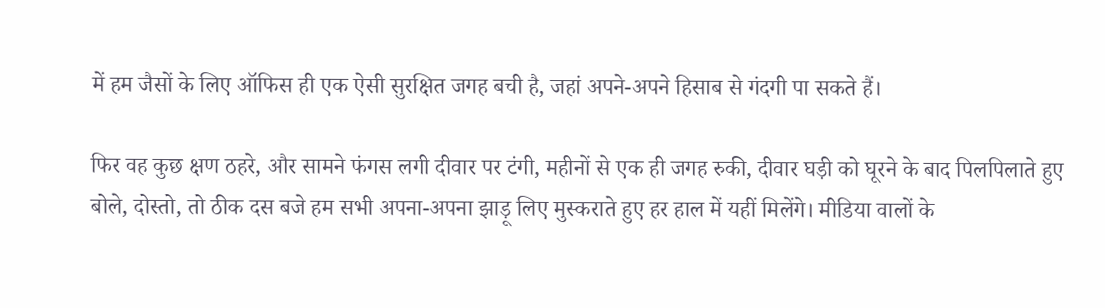में हम जैसों के लिए ऑफिस ही एक ऐसी सुरक्षित जगह बची है, जहां अपने-अपने हिसाब से गंदगी पा सकते हैं।

फिर वह कुछ क्षण ठहरे, और सामने फंगस लगी दीवार पर टंगी, महीनों से एक ही जगह रुकी, दीवार घड़ी को घूरने के बाद पिलपिलाते हुए बोले, दोस्तो, तो ठीक दस बजे हम सभी अपना-अपना झाड़ू लिए मुस्कराते हुए हर हाल में यहीं मिलेंगे। मीडिया वालों के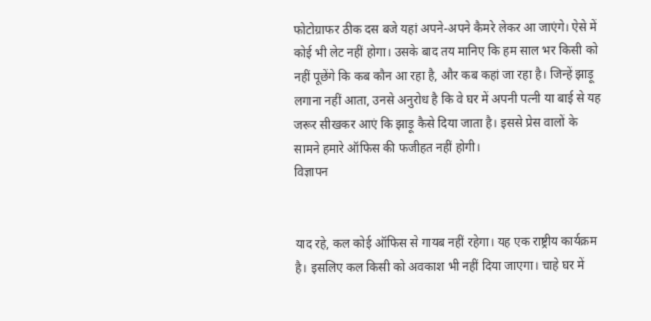फोटोग्राफर ठीक दस बजे यहां अपने-अपने कैमरे लेकर आ जाएंगे। ऐसे में कोई भी लेट नहीं होगा। उसके बाद तय मानिए कि हम साल भर किसी को नहीं पूछेंगे कि कब कौन आ रहा है, और कब कहां जा रहा है। जिन्हें झाड़ू लगाना नहीं आता, उनसे अनुरोध है कि वे घर में अपनी पत्नी या बाई से यह जरूर सीखकर आएं कि झाड़ू कैसे दिया जाता है। इससे प्रेस वालों के सामने हमारे ऑफिस की फजीहत नहीं होगी।
विज्ञापन


याद रहे, कल कोई ऑफिस से गायब नहीं रहेगा। यह एक राष्ट्रीय कार्यक्रम है। इसलिए कल किसी को अवकाश भी नहीं दिया जाएगा। चाहे घर में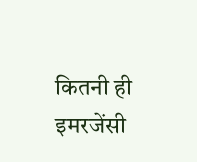कितनी ही इमरजेंसी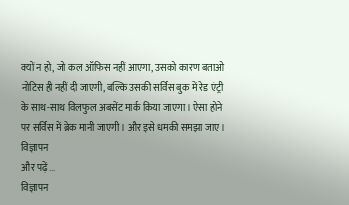क्यों न हो, जो कल ऑफिस नहीं आएगा, उसको कारण बताओ नोटिस ही नहीं दी जाएगी, बल्कि उसकी सर्विस बुक में रेड एंट्री के साथ-साथ विलफुल अबसेंट मार्क किया जाएगा। ऐसा होने पर सर्विस में ब्रेक मानी जाएगी। और इसे धमकी समझा जाए।
विज्ञापन
और पढ़ें...
विज्ञापन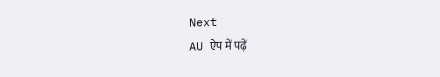Next
AU ऐप में पढ़ें